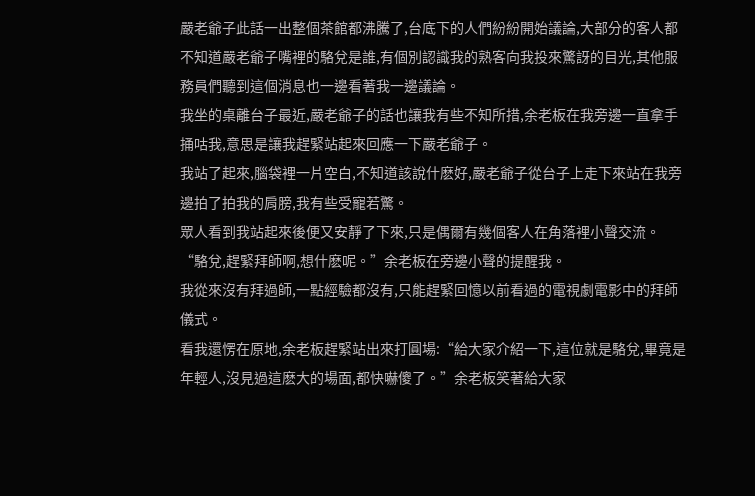嚴老爺子此話一出整個茶館都沸騰了,台底下的人們紛紛開始議論,大部分的客人都不知道嚴老爺子嘴裡的駱兌是誰,有個別認識我的熟客向我投來驚訝的目光,其他服務員們聽到這個消息也一邊看著我一邊議論。
我坐的桌離台子最近,嚴老爺子的話也讓我有些不知所措,余老板在我旁邊一直拿手捅咕我,意思是讓我趕緊站起來回應一下嚴老爺子。
我站了起來,腦袋裡一片空白,不知道該說什麽好,嚴老爺子從台子上走下來站在我旁邊拍了拍我的肩膀,我有些受寵若驚。
眾人看到我站起來後便又安靜了下來,只是偶爾有幾個客人在角落裡小聲交流。
“駱兌,趕緊拜師啊,想什麽呢。”余老板在旁邊小聲的提醒我。
我從來沒有拜過師,一點經驗都沒有,只能趕緊回憶以前看過的電視劇電影中的拜師儀式。
看我還愣在原地,余老板趕緊站出來打圓場:“給大家介紹一下,這位就是駱兌,畢竟是年輕人,沒見過這麽大的場面,都快嚇傻了。”余老板笑著給大家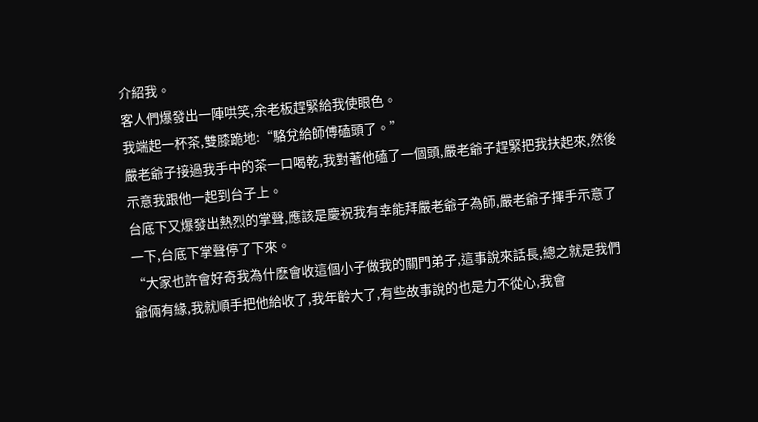介紹我。
客人們爆發出一陣哄笑,余老板趕緊給我使眼色。
我端起一杯茶,雙膝跪地:“駱兌給師傅磕頭了。”
嚴老爺子接過我手中的茶一口喝乾,我對著他磕了一個頭,嚴老爺子趕緊把我扶起來,然後示意我跟他一起到台子上。
台底下又爆發出熱烈的掌聲,應該是慶祝我有幸能拜嚴老爺子為師,嚴老爺子揮手示意了一下,台底下掌聲停了下來。
“大家也許會好奇我為什麽會收這個小子做我的關門弟子,這事說來話長,總之就是我們爺倆有緣,我就順手把他給收了,我年齡大了,有些故事說的也是力不從心,我會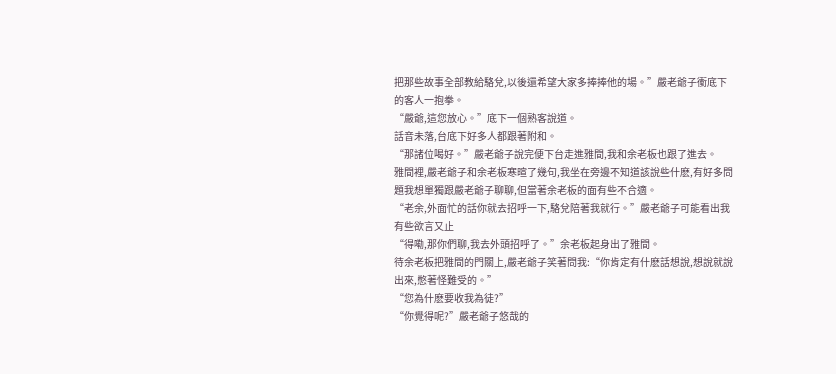把那些故事全部教給駱兌,以後還希望大家多捧捧他的場。”嚴老爺子衝底下的客人一抱拳。
“嚴爺,這您放心。”底下一個熟客說道。
話音未落,台底下好多人都跟著附和。
“那諸位喝好。”嚴老爺子說完便下台走進雅間,我和余老板也跟了進去。
雅間裡,嚴老爺子和余老板寒暄了幾句,我坐在旁邊不知道該說些什麽,有好多問題我想單獨跟嚴老爺子聊聊,但當著余老板的面有些不合適。
“老余,外面忙的話你就去招呼一下,駱兌陪著我就行。”嚴老爺子可能看出我有些欲言又止
“得嘞,那你們聊,我去外頭招呼了。”余老板起身出了雅間。
待余老板把雅間的門關上,嚴老爺子笑著問我:“你肯定有什麽話想說,想說就說出來,憋著怪難受的。”
“您為什麽要收我為徒?”
“你覺得呢?”嚴老爺子悠哉的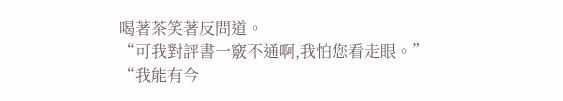喝著茶笑著反問道。
“可我對評書一竅不通啊,我怕您看走眼。”
“我能有今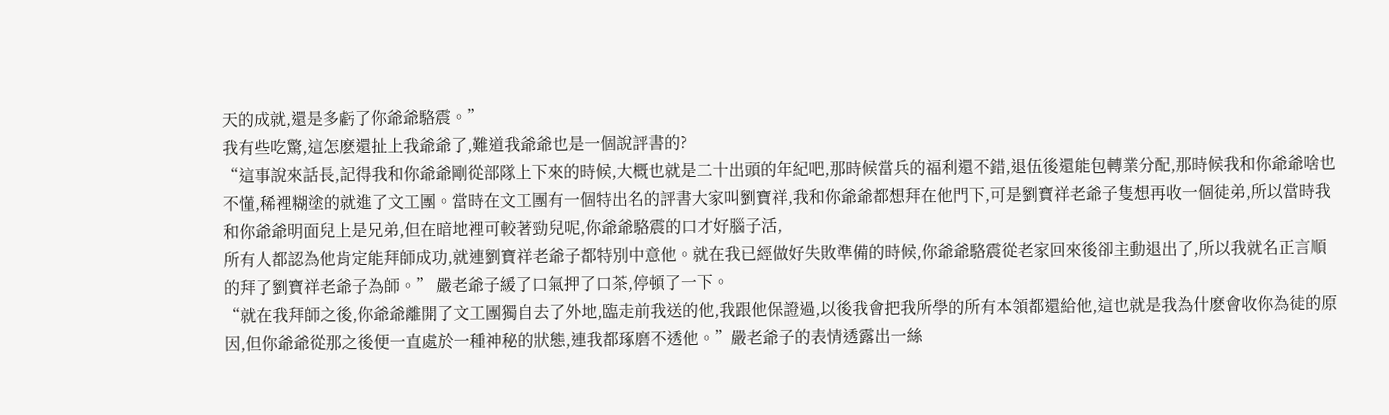天的成就,還是多虧了你爺爺駱震。”
我有些吃驚,這怎麽還扯上我爺爺了,難道我爺爺也是一個說評書的?
“這事說來話長,記得我和你爺爺剛從部隊上下來的時候,大概也就是二十出頭的年紀吧,那時候當兵的福利還不錯,退伍後還能包轉業分配,那時候我和你爺爺啥也不懂,稀裡糊塗的就進了文工團。當時在文工團有一個特出名的評書大家叫劉寶祥,我和你爺爺都想拜在他門下,可是劉寶祥老爺子隻想再收一個徒弟,所以當時我和你爺爺明面兒上是兄弟,但在暗地裡可較著勁兒呢,你爺爺駱震的口才好腦子活,
所有人都認為他肯定能拜師成功,就連劉寶祥老爺子都特別中意他。就在我已經做好失敗準備的時候,你爺爺駱震從老家回來後卻主動退出了,所以我就名正言順的拜了劉寶祥老爺子為師。” 嚴老爺子緩了口氣押了口茶,停頓了一下。
“就在我拜師之後,你爺爺離開了文工團獨自去了外地,臨走前我送的他,我跟他保證過,以後我會把我所學的所有本領都還給他,這也就是我為什麽會收你為徒的原因,但你爺爺從那之後便一直處於一種神秘的狀態,連我都琢磨不透他。”嚴老爺子的表情透露出一絲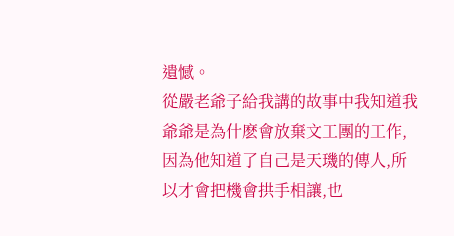遺憾。
從嚴老爺子給我講的故事中我知道我爺爺是為什麽會放棄文工團的工作,因為他知道了自己是天璣的傳人,所以才會把機會拱手相讓,也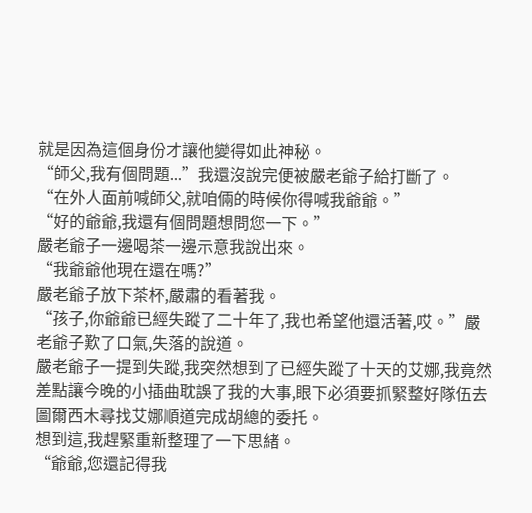就是因為這個身份才讓他變得如此神秘。
“師父,我有個問題...”我還沒說完便被嚴老爺子給打斷了。
“在外人面前喊師父,就咱倆的時候你得喊我爺爺。”
“好的爺爺,我還有個問題想問您一下。”
嚴老爺子一邊喝茶一邊示意我說出來。
“我爺爺他現在還在嗎?”
嚴老爺子放下茶杯,嚴肅的看著我。
“孩子,你爺爺已經失蹤了二十年了,我也希望他還活著,哎。”嚴老爺子歎了口氣,失落的說道。
嚴老爺子一提到失蹤,我突然想到了已經失蹤了十天的艾娜,我竟然差點讓今晚的小插曲耽誤了我的大事,眼下必須要抓緊整好隊伍去圖爾西木尋找艾娜順道完成胡總的委托。
想到這,我趕緊重新整理了一下思緒。
“爺爺,您還記得我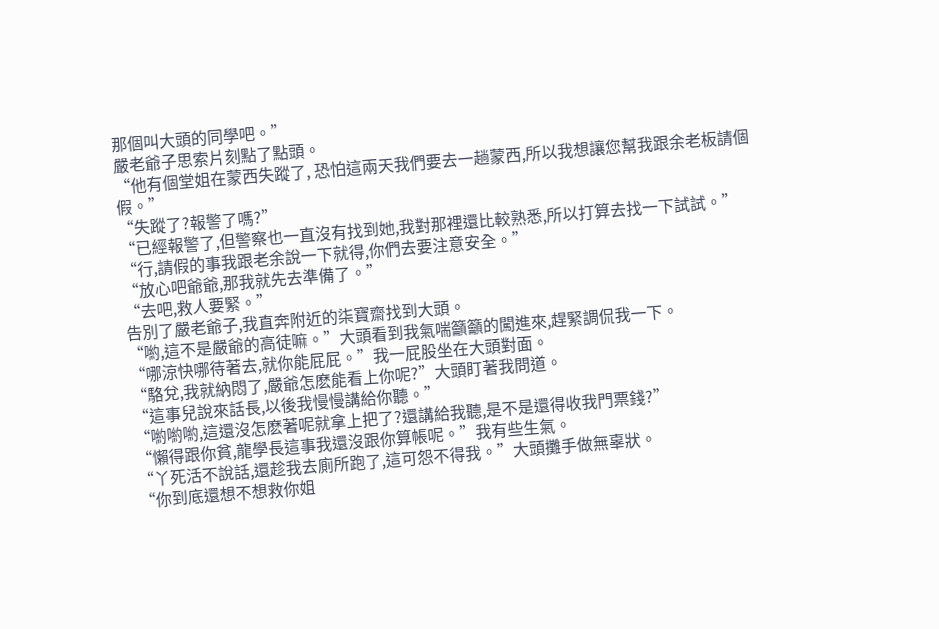那個叫大頭的同學吧。”
嚴老爺子思索片刻點了點頭。
“他有個堂姐在蒙西失蹤了, 恐怕這兩天我們要去一趟蒙西,所以我想讓您幫我跟余老板請個假。”
“失蹤了?報警了嗎?”
“已經報警了,但警察也一直沒有找到她,我對那裡還比較熟悉,所以打算去找一下試試。”
“行,請假的事我跟老余說一下就得,你們去要注意安全。”
“放心吧爺爺,那我就先去準備了。”
“去吧,救人要緊。”
告別了嚴老爺子,我直奔附近的柒寶齋找到大頭。
“喲,這不是嚴爺的高徒嘛。”大頭看到我氣喘籲籲的闖進來,趕緊調侃我一下。
“哪涼快哪待著去,就你能屁屁。”我一屁股坐在大頭對面。
“駱兌,我就納悶了,嚴爺怎麽能看上你呢?”大頭盯著我問道。
“這事兒說來話長,以後我慢慢講給你聽。”
“喲喲喲,這還沒怎麽著呢就拿上把了?還講給我聽,是不是還得收我門票錢?”
“懶得跟你貧,龍學長這事我還沒跟你算帳呢。”我有些生氣。
“丫死活不說話,還趁我去廁所跑了,這可怨不得我。”大頭攤手做無辜狀。
“你到底還想不想救你姐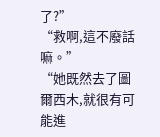了?”
“救啊,這不廢話嘛。”
“她既然去了圖爾西木,就很有可能進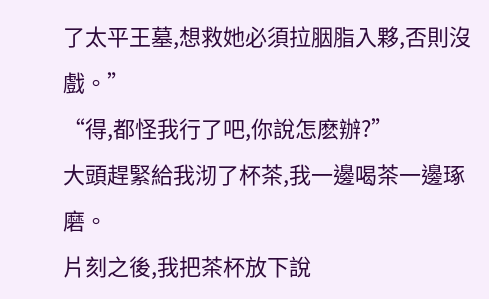了太平王墓,想救她必須拉胭脂入夥,否則沒戲。”
“得,都怪我行了吧,你說怎麽辦?”
大頭趕緊給我沏了杯茶,我一邊喝茶一邊琢磨。
片刻之後,我把茶杯放下說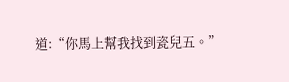道:“你馬上幫我找到瓷兒五。”